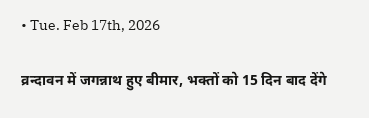• Tue. Feb 17th, 2026

व्रन्दावन में जगन्नाथ हुए बीमार, भक्तों को 15 दिन बाद देंगे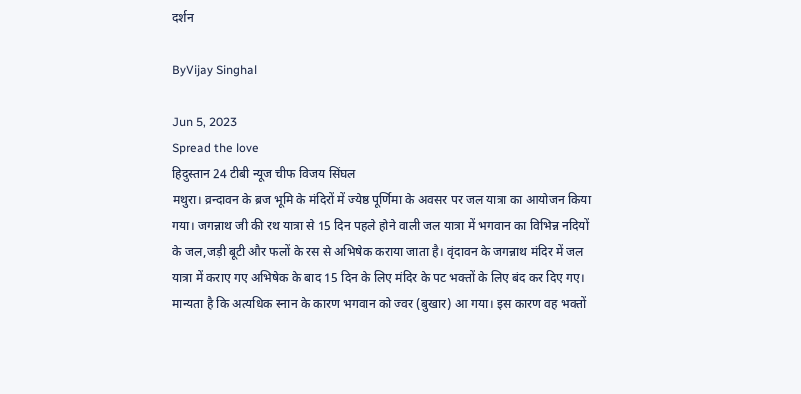दर्शन

ByVijay Singhal

Jun 5, 2023
Spread the love
हिदुस्तान 24 टीबी न्यूज चीफ विजय सिंघल
मथुरा। व्रन्दावन के ब्रज भूमि के मंदिरों में ज्येष्ठ पूर्णिमा के अवसर पर जल यात्रा का आयोजन किया गया। जगन्नाथ जी की रथ यात्रा से 15 दिन पहले होने वाली जल यात्रा में भगवान का विभिन्न नदियों के जल,जड़ी बूटी और फलों के रस से अभिषेक कराया जाता है। वृंदावन के जगन्नाथ मंदिर में जल यात्रा में कराए गए अभिषेक के बाद 15 दिन के लिए मंदिर के पट भक्तों के लिए बंद कर दिए गए। मान्यता है कि अत्यधिक स्नान के कारण भगवान को ज्वर (बुखार) आ गया। इस कारण वह भक्तों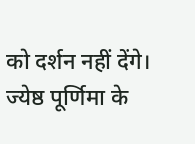को दर्शन नहीं देंगे। ज्येष्ठ पूर्णिमा के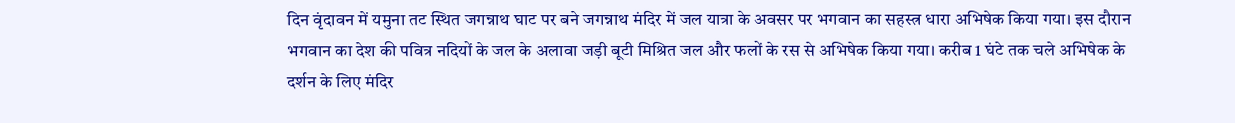दिन वृंदावन में यमुना तट स्थित जगन्नाथ घाट पर बने जगन्नाथ मंदिर में जल यात्रा के अवसर पर भगवान का सहस्त्र धारा अभिषेक किया गया। इस दौरान भगवान का देश की पवित्र नदियों के जल के अलावा जड़ी बूटी मिश्रित जल और फलों के रस से अभिषेक किया गया। करीब 1 घंटे तक चले अभिषेक के दर्शन के लिए मंदिर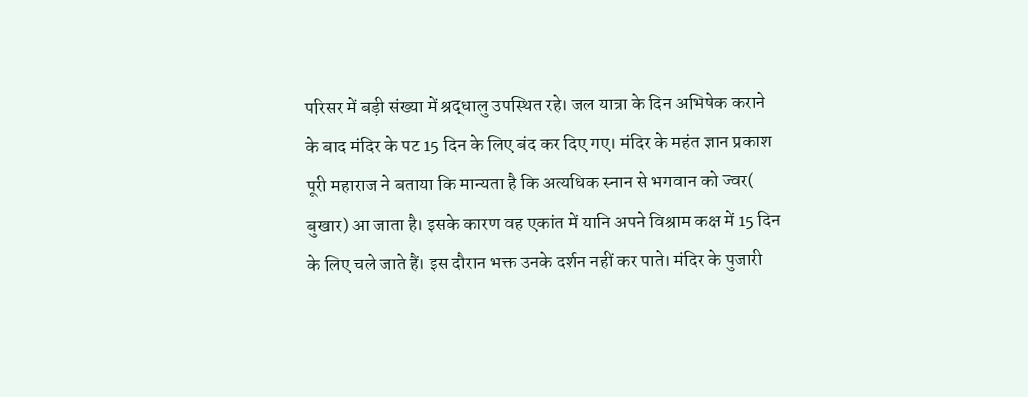परिसर में बड़ी संख्या में श्रद्धालु उपस्थित रहे। जल यात्रा के दिन अभिषेक कराने के बाद मंदिर के पट 15 दिन के लिए बंद कर दिए गए। मंदिर के महंत ज्ञान प्रकाश पूरी महाराज ने बताया कि मान्यता है कि अत्यधिक स्नान से भगवान को ज्वर( बुखार) आ जाता है। इसके कारण वह एकांत में यानि अपने विश्राम कक्ष में 15 दिन के लिए चले जाते हैं। इस दौरान भक्त उनके दर्शन नहीं कर पाते। मंदिर के पुजारी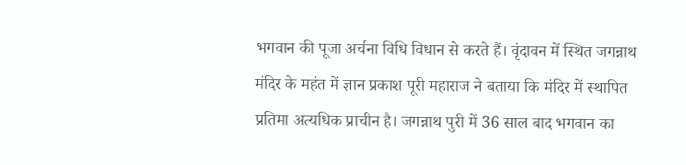भगवान की पूजा अर्चना विधि विधान से करते हैं। वृंदावन में स्थित जगन्नाथ मंदिर के महंत में ज्ञान प्रकाश पूरी महाराज ने बताया कि मंदिर में स्थापित प्रतिमा अत्यधिक प्राचीन है। जगन्नाथ पुरी में 36 साल बाद भगवान का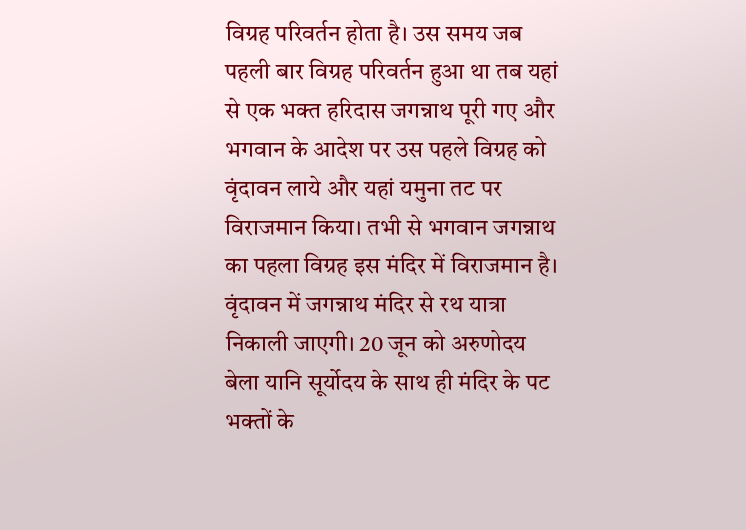विग्रह परिवर्तन होता है। उस समय जब पहली बार विग्रह परिवर्तन हुआ था तब यहां से एक भक्त हरिदास जगन्नाथ पूरी गए और भगवान के आदेश पर उस पहले विग्रह को वृंदावन लाये और यहां यमुना तट पर विराजमान किया। तभी से भगवान जगन्नाथ का पहला विग्रह इस मंदिर में विराजमान है। वृंदावन में जगन्नाथ मंदिर से रथ यात्रा निकाली जाएगी। 20 जून को अरुणोदय बेला यानि सूर्योदय के साथ ही मंदिर के पट भक्तों के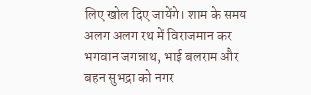लिए खोल दिए जायेंगे। शाम के समय अलग अलग रथ में विराजमान कर भगवान जगन्नाथ, भाई बलराम और बहन सुभद्रा को नगर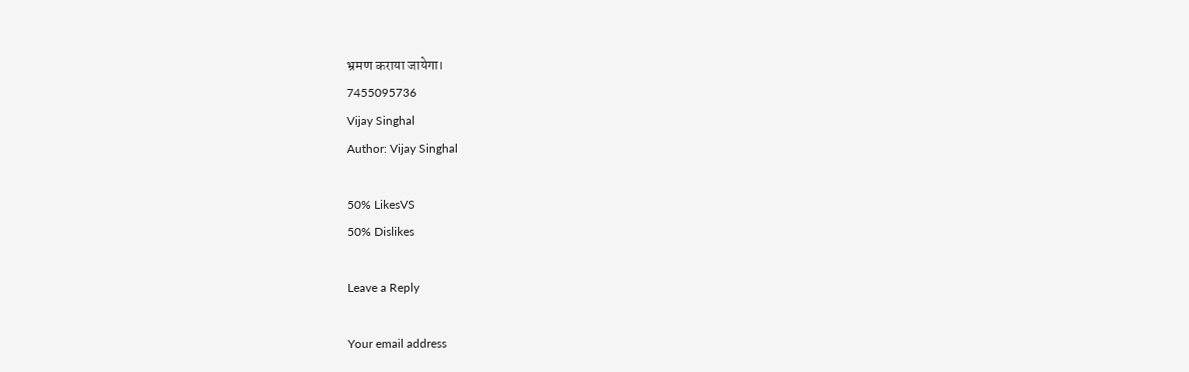भ्रमण कराया जायेगा।
7455095736
Vijay Singhal
Author: Vijay Singhal

50% LikesVS
50% Dislikes

Leave a Reply

Your email address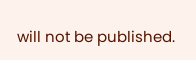will not be published.